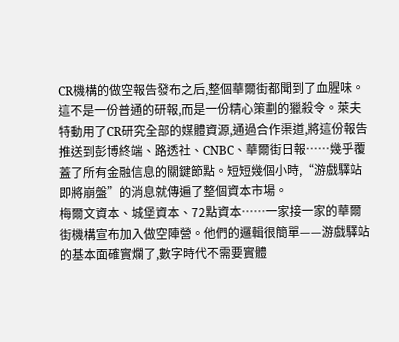CR機構的做空報告發布之后,整個華爾街都聞到了血腥味。
這不是一份普通的研報,而是一份精心策劃的獵殺令。萊夫特動用了CR研究全部的媒體資源,通過合作渠道,將這份報告推送到彭博終端、路透社、CNBC、華爾街日報……幾乎覆蓋了所有金融信息的關鍵節點。短短幾個小時,“游戲驛站即將崩盤”的消息就傳遍了整個資本市場。
梅爾文資本、城堡資本、72點資本……一家接一家的華爾街機構宣布加入做空陣營。他們的邏輯很簡單——游戲驛站的基本面確實爛了,數字時代不需要實體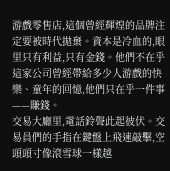游戲零售店,這個曾經輝煌的品牌注定要被時代拋棄。資本是冷血的,眼里只有利益,只有金錢。他們不在乎這家公司曾經帶給多少人游戲的快樂、童年的回憶,他們只在乎一件事——賺錢。
交易大廳里,電話鈴聲此起彼伏。交易員們的手指在鍵盤上飛速敲擊,空頭頭寸像滾雪球一樣越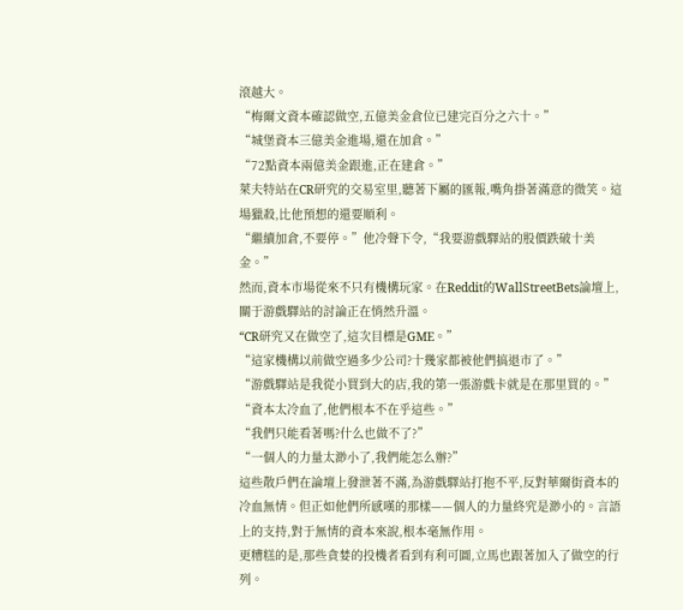滾越大。
“梅爾文資本確認做空,五億美金倉位已建完百分之六十。”
“城堡資本三億美金進場,還在加倉。”
“72點資本兩億美金跟進,正在建倉。”
萊夫特站在CR研究的交易室里,聽著下屬的匯報,嘴角掛著滿意的微笑。這場獵殺,比他預想的還要順利。
“繼續加倉,不要停。”他冷聲下令,“我要游戲驛站的股價跌破十美金。”
然而,資本市場從來不只有機構玩家。在Reddit的WallStreetBets論壇上,關于游戲驛站的討論正在悄然升溫。
“CR研究又在做空了,這次目標是GME。”
“這家機構以前做空過多少公司?十幾家都被他們搞退市了。”
“游戲驛站是我從小買到大的店,我的第一張游戲卡就是在那里買的。”
“資本太冷血了,他們根本不在乎這些。”
“我們只能看著嗎?什么也做不了?”
“一個人的力量太渺小了,我們能怎么辦?”
這些散戶們在論壇上發泄著不滿,為游戲驛站打抱不平,反對華爾街資本的冷血無情。但正如他們所感嘆的那樣——個人的力量終究是渺小的。言語上的支持,對于無情的資本來說,根本毫無作用。
更糟糕的是,那些貪婪的投機者看到有利可圖,立馬也跟著加入了做空的行列。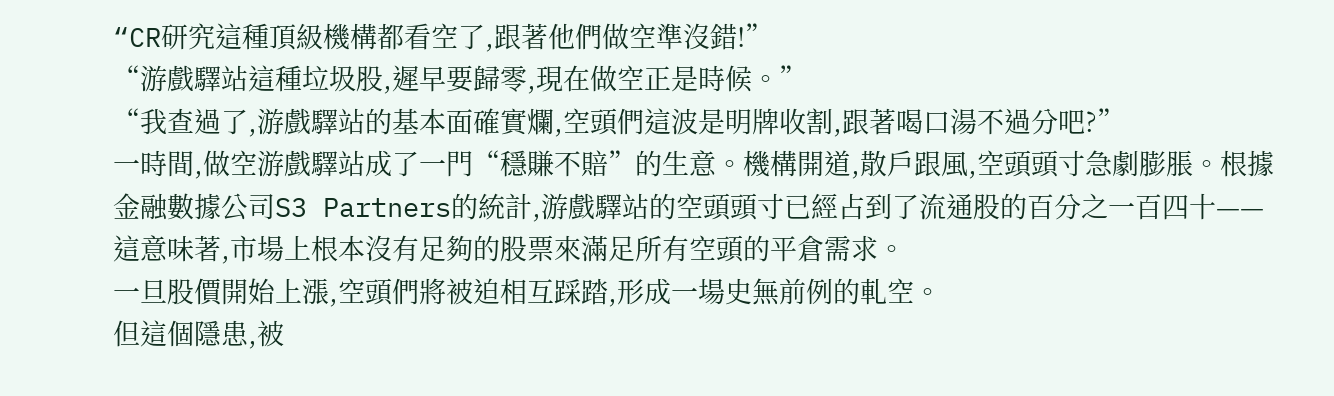“CR研究這種頂級機構都看空了,跟著他們做空準沒錯!”
“游戲驛站這種垃圾股,遲早要歸零,現在做空正是時候。”
“我查過了,游戲驛站的基本面確實爛,空頭們這波是明牌收割,跟著喝口湯不過分吧?”
一時間,做空游戲驛站成了一門“穩賺不賠”的生意。機構開道,散戶跟風,空頭頭寸急劇膨脹。根據金融數據公司S3 Partners的統計,游戲驛站的空頭頭寸已經占到了流通股的百分之一百四十——這意味著,市場上根本沒有足夠的股票來滿足所有空頭的平倉需求。
一旦股價開始上漲,空頭們將被迫相互踩踏,形成一場史無前例的軋空。
但這個隱患,被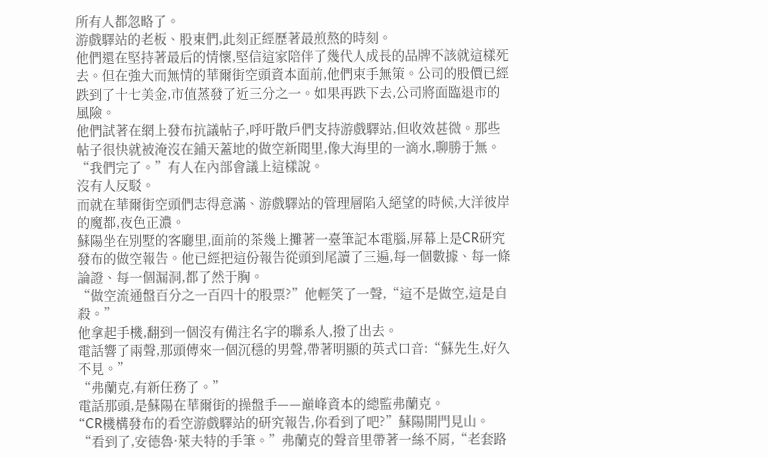所有人都忽略了。
游戲驛站的老板、股東們,此刻正經歷著最煎熬的時刻。
他們還在堅持著最后的情懷,堅信這家陪伴了幾代人成長的品牌不該就這樣死去。但在強大而無情的華爾街空頭資本面前,他們束手無策。公司的股價已經跌到了十七美金,市值蒸發了近三分之一。如果再跌下去,公司將面臨退市的風險。
他們試著在網上發布抗議帖子,呼吁散戶們支持游戲驛站,但收效甚微。那些帖子很快就被淹沒在鋪天蓋地的做空新聞里,像大海里的一滴水,聊勝于無。
“我們完了。”有人在內部會議上這樣說。
沒有人反駁。
而就在華爾街空頭們志得意滿、游戲驛站的管理層陷入絕望的時候,大洋彼岸的魔都,夜色正濃。
蘇陽坐在別墅的客廳里,面前的茶幾上攤著一臺筆記本電腦,屏幕上是CR研究發布的做空報告。他已經把這份報告從頭到尾讀了三遍,每一個數據、每一條論證、每一個漏洞,都了然于胸。
“做空流通盤百分之一百四十的股票?”他輕笑了一聲,“這不是做空,這是自殺。”
他拿起手機,翻到一個沒有備注名字的聯系人,撥了出去。
電話響了兩聲,那頭傳來一個沉穩的男聲,帶著明顯的英式口音:“蘇先生,好久不見。”
“弗蘭克,有新任務了。”
電話那頭,是蘇陽在華爾街的操盤手——巔峰資本的總監弗蘭克。
“CR機構發布的看空游戲驛站的研究報告,你看到了吧?”蘇陽開門見山。
“看到了,安德魯·萊夫特的手筆。”弗蘭克的聲音里帶著一絲不屑,“老套路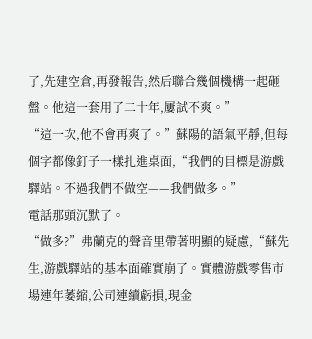了,先建空倉,再發報告,然后聯合幾個機構一起砸盤。他這一套用了二十年,屢試不爽。”
“這一次,他不會再爽了。”蘇陽的語氣平靜,但每個字都像釘子一樣扎進桌面,“我們的目標是游戲驛站。不過我們不做空——我們做多。”
電話那頭沉默了。
“做多?”弗蘭克的聲音里帶著明顯的疑慮,“蘇先生,游戲驛站的基本面確實崩了。實體游戲零售市場連年萎縮,公司連續虧損,現金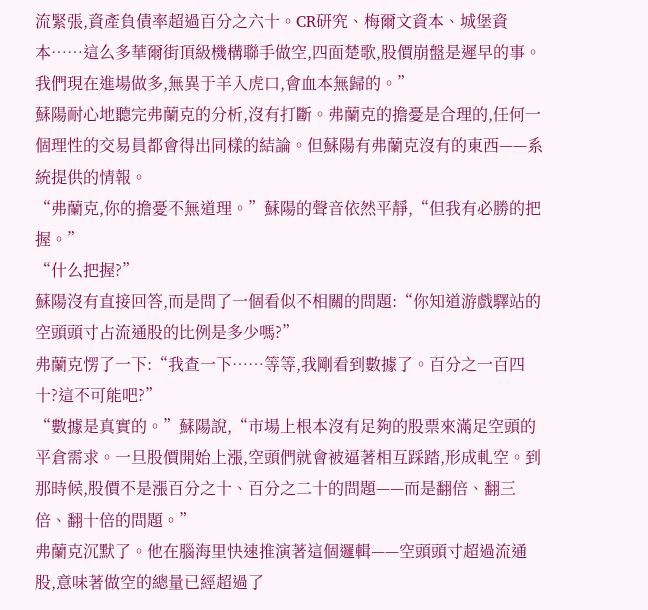流緊張,資產負債率超過百分之六十。CR研究、梅爾文資本、城堡資本……這么多華爾街頂級機構聯手做空,四面楚歌,股價崩盤是遲早的事。我們現在進場做多,無異于羊入虎口,會血本無歸的。”
蘇陽耐心地聽完弗蘭克的分析,沒有打斷。弗蘭克的擔憂是合理的,任何一個理性的交易員都會得出同樣的結論。但蘇陽有弗蘭克沒有的東西——系統提供的情報。
“弗蘭克,你的擔憂不無道理。”蘇陽的聲音依然平靜,“但我有必勝的把握。”
“什么把握?”
蘇陽沒有直接回答,而是問了一個看似不相關的問題:“你知道游戲驛站的空頭頭寸占流通股的比例是多少嗎?”
弗蘭克愣了一下:“我查一下……等等,我剛看到數據了。百分之一百四十?這不可能吧?”
“數據是真實的。”蘇陽說,“市場上根本沒有足夠的股票來滿足空頭的平倉需求。一旦股價開始上漲,空頭們就會被逼著相互踩踏,形成軋空。到那時候,股價不是漲百分之十、百分之二十的問題——而是翻倍、翻三倍、翻十倍的問題。”
弗蘭克沉默了。他在腦海里快速推演著這個邏輯——空頭頭寸超過流通股,意味著做空的總量已經超過了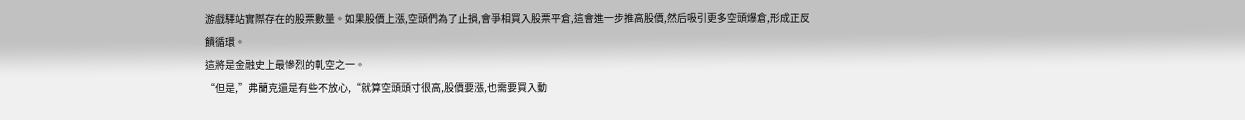游戲驛站實際存在的股票數量。如果股價上漲,空頭們為了止損,會爭相買入股票平倉,這會進一步推高股價,然后吸引更多空頭爆倉,形成正反饋循環。
這將是金融史上最慘烈的軋空之一。
“但是,”弗蘭克還是有些不放心,“就算空頭頭寸很高,股價要漲,也需要買入動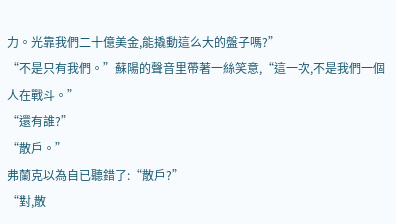力。光靠我們二十億美金,能撬動這么大的盤子嗎?”
“不是只有我們。”蘇陽的聲音里帶著一絲笑意,“這一次,不是我們一個人在戰斗。”
“還有誰?”
“散戶。”
弗蘭克以為自已聽錯了:“散戶?”
“對,散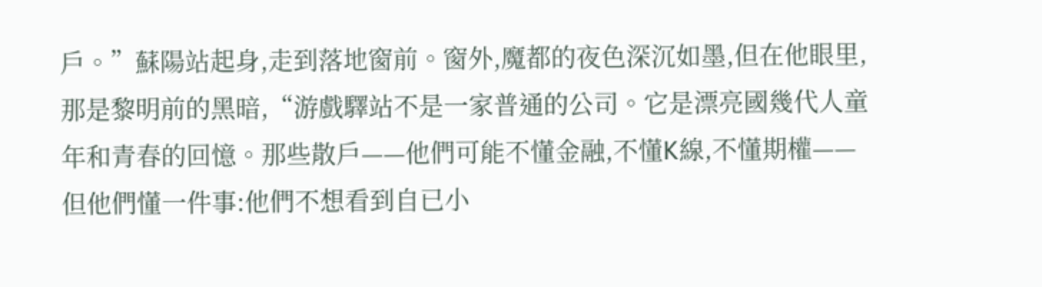戶。”蘇陽站起身,走到落地窗前。窗外,魔都的夜色深沉如墨,但在他眼里,那是黎明前的黑暗,“游戲驛站不是一家普通的公司。它是漂亮國幾代人童年和青春的回憶。那些散戶——他們可能不懂金融,不懂K線,不懂期權——但他們懂一件事:他們不想看到自已小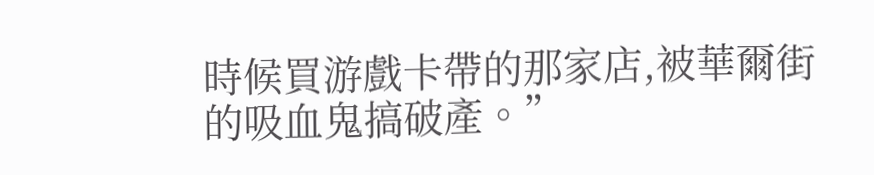時候買游戲卡帶的那家店,被華爾街的吸血鬼搞破產。”